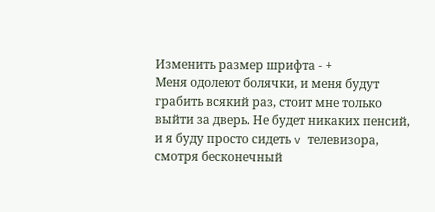Изменить размер шрифта - +
Меня одолеют болячки, и меня будут грабить всякий раз, стоит мне только выйти за дверь. Не будет никаких пенсий, и я буду просто сидеть v телевизора, смотря бесконечный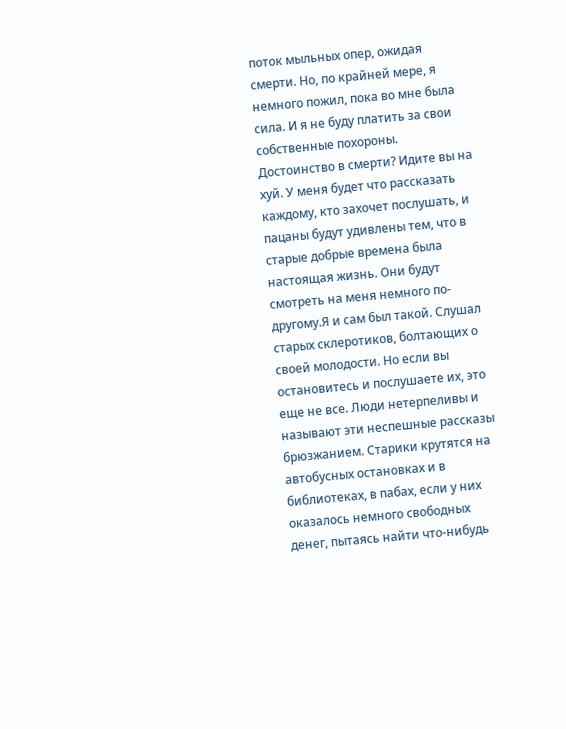поток мыльных опер, ожидая смерти. Но, по крайней мере, я немного пожил, пока во мне была сила. И я не буду платить за свои собственные похороны. Достоинство в смерти? Идите вы на хуй. У меня будет что рассказать каждому, кто захочет послушать, и пацаны будут удивлены тем, что в старые добрые времена была настоящая жизнь. Они будут смотреть на меня немного по-другому.Я и сам был такой. Слушал старых склеротиков, болтающих о своей молодости. Но если вы остановитесь и послушаете их, это еще не все. Люди нетерпеливы и называют эти неспешные рассказы брюзжанием. Старики крутятся на автобусных остановках и в библиотеках, в пабах, если у них оказалось немного свободных денег, пытаясь найти что-нибудь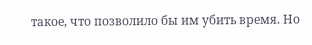такое, что позволило бы им убить время. Но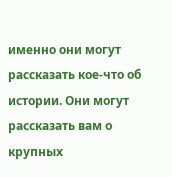именно они могут рассказать кое-что об истории. Они могут рассказать вам о крупных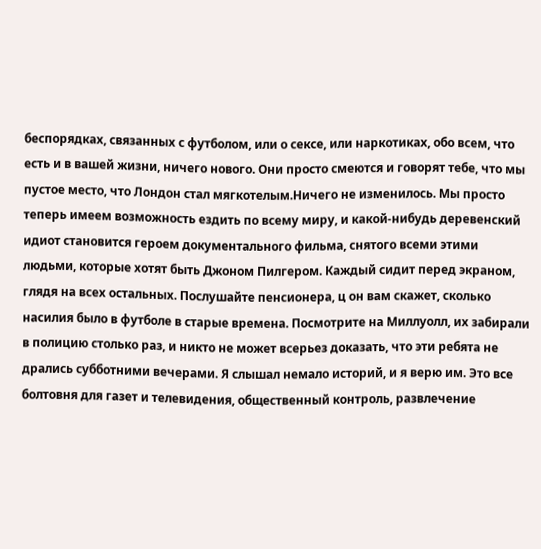беспорядках, связанных с футболом, или о сексе, или наркотиках, обо всем, что есть и в вашей жизни, ничего нового. Они просто смеются и говорят тебе, что мы пустое место, что Лондон стал мягкотелым.Ничего не изменилось. Мы просто теперь имеем возможность ездить по всему миру, и какой-нибудь деревенский идиот становится героем документального фильма, снятого всеми этими людьми, которые хотят быть Джоном Пилгером. Каждый сидит перед экраном, глядя на всех остальных. Послушайте пенсионера, ц он вам скажет, сколько насилия было в футболе в старые времена. Посмотрите на Миллуолл, их забирали в полицию столько раз, и никто не может всерьез доказать, что эти ребята не дрались субботними вечерами. Я слышал немало историй, и я верю им. Это все болтовня для газет и телевидения, общественный контроль, развлечение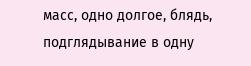масс, одно долгое, блядь, подглядывание в одну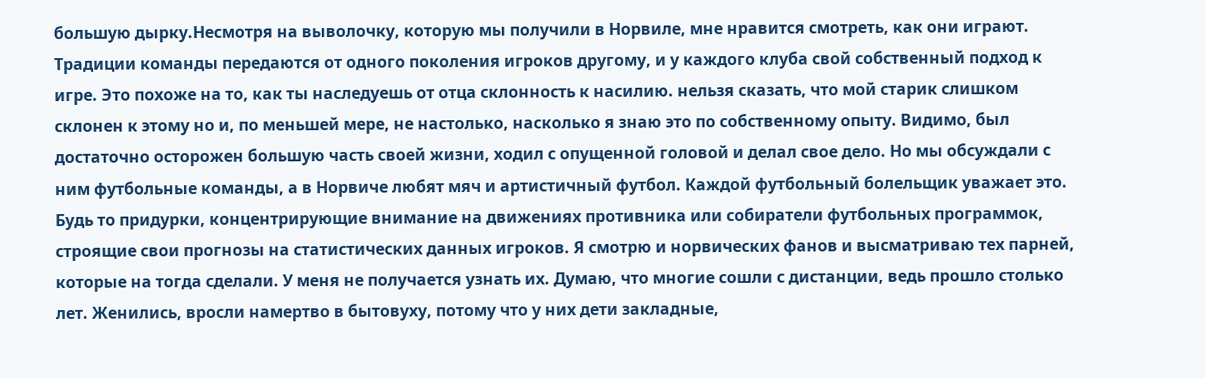большую дырку.Несмотря на выволочку, которую мы получили в Норвиле, мне нравится смотреть, как они играют. Традиции команды передаются от одного поколения игроков другому, и у каждого клуба свой собственный подход к игре. Это похоже на то, как ты наследуешь от отца склонность к насилию. нельзя сказать, что мой старик слишком склонен к этому но и, по меньшей мере, не настолько, насколько я знаю это по собственному опыту. Видимо, был достаточно осторожен большую часть своей жизни, ходил с опущенной головой и делал свое дело. Но мы обсуждали с ним футбольные команды, а в Норвиче любят мяч и артистичный футбол. Каждой футбольный болельщик уважает это. Будь то придурки, концентрирующие внимание на движениях противника или собиратели футбольных программок, строящие свои прогнозы на статистических данных игроков. Я смотрю и норвических фанов и высматриваю тех парней, которые на тогда сделали. У меня не получается узнать их. Думаю, что многие сошли с дистанции, ведь прошло столько лет. Женились, вросли намертво в бытовуху, потому что у них дети закладные,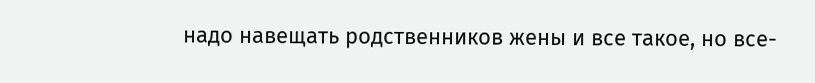надо навещать родственников жены и все такое, но все-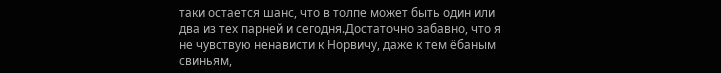таки остается шанс, что в толпе может быть один или два из тех парней и сегодня.Достаточно забавно, что я не чувствую ненависти к Норвичу, даже к тем ёбаным свиньям,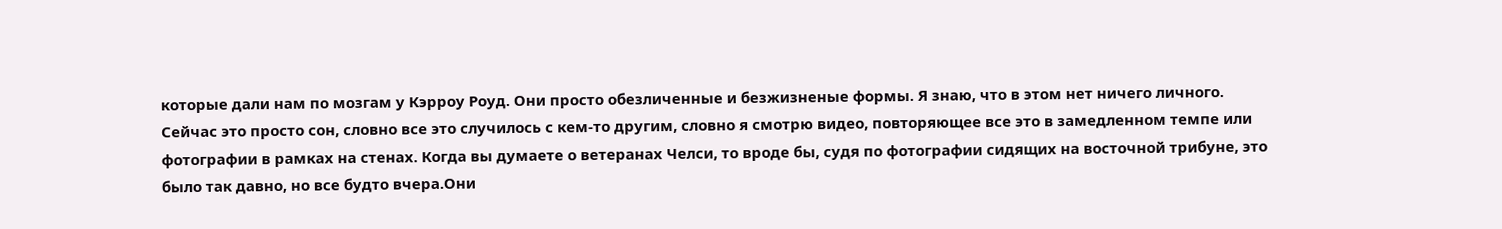которые дали нам по мозгам у Кэрроу Роуд. Они просто обезличенные и безжизненые формы. Я знаю, что в этом нет ничего личного. Сейчас это просто сон, словно все это случилось с кем-то другим, словно я смотрю видео, повторяющее все это в замедленном темпе или фотографии в рамках на стенах. Когда вы думаете о ветеранах Челси, то вроде бы, судя по фотографии сидящих на восточной трибуне, это было так давно, но все будто вчера.Они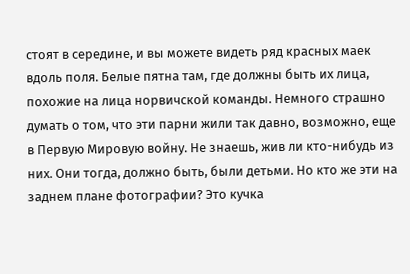стоят в середине, и вы можете видеть ряд красных маек вдоль поля. Белые пятна там, где должны быть их лица, похожие на лица норвичской команды. Немного страшно думать о том, что эти парни жили так давно, возможно, еще в Первую Мировую войну. Не знаешь, жив ли кто-нибудь из них. Они тогда, должно быть, были детьми. Но кто же эти на заднем плане фотографии? Это кучка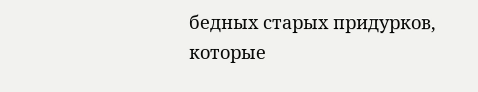бедных старых придурков, которые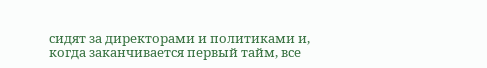сидят за директорами и политиками и, когда заканчивается первый тайм, все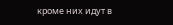кроме них идут в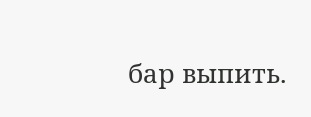бар выпить.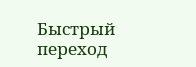Быстрый переход